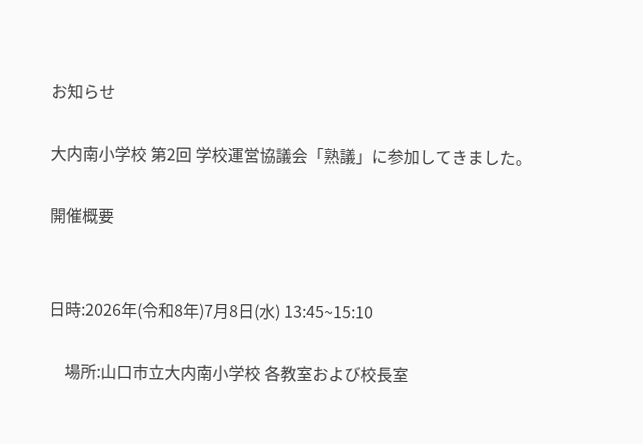お知らせ

大内南小学校 第2回 学校運営協議会「熟議」に参加してきました。

開催概要


日時:2026年(令和8年)7月8日(水) 13:45~15:10

    場所:山口市立大内南小学校 各教室および校長室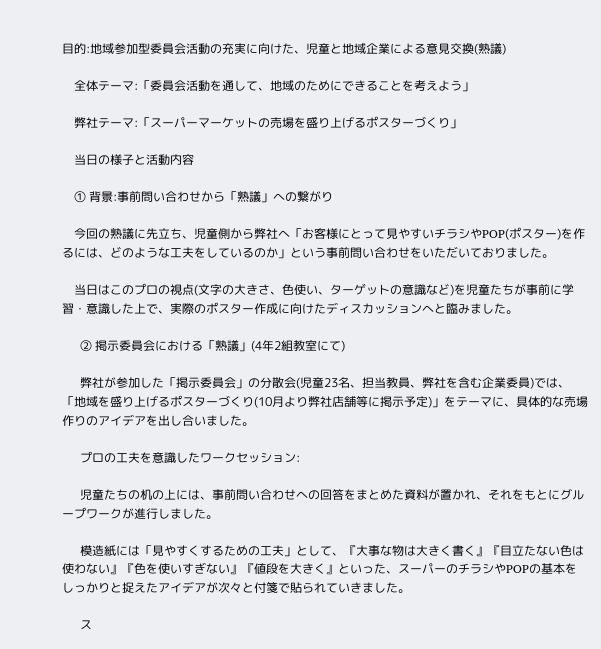目的:地域参加型委員会活動の充実に向けた、児童と地域企業による意見交換(熟議)

    全体テーマ:「委員会活動を通して、地域のためにできることを考えよう」

    弊社テーマ:「スーパーマーケットの売場を盛り上げるポスターづくり」

    当日の様子と活動内容

    ① 背景:事前問い合わせから「熟議」への繋がり

    今回の熟議に先立ち、児童側から弊社へ「お客様にとって見やすいチラシやPOP(ポスター)を作るには、どのような工夫をしているのか」という事前問い合わせをいただいておりました。

    当日はこのプロの視点(文字の大きさ、色使い、ターゲットの意識など)を児童たちが事前に学習・意識した上で、実際のポスター作成に向けたディスカッションへと臨みました。

      ② 掲示委員会における「熟議」(4年2組教室にて)

      弊社が参加した「掲示委員会」の分散会(児童23名、担当教員、弊社を含む企業委員)では、「地域を盛り上げるポスターづくり(10月より弊社店舗等に掲示予定)」をテーマに、具体的な売場作りのアイデアを出し合いました。

      プロの工夫を意識したワークセッション:

      児童たちの机の上には、事前問い合わせへの回答をまとめた資料が置かれ、それをもとにグループワークが進行しました。

      模造紙には「見やすくするための工夫」として、『大事な物は大きく書く』『目立たない色は使わない』『色を使いすぎない』『値段を大きく』といった、スーパーのチラシやPOPの基本をしっかりと捉えたアイデアが次々と付箋で貼られていきました。

      ス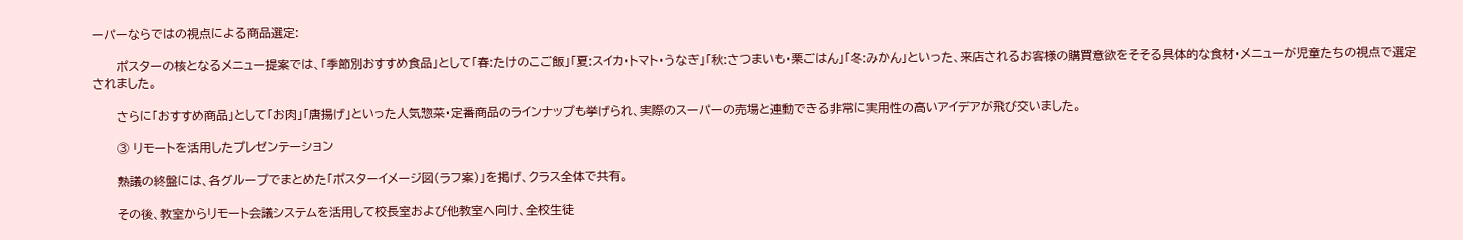ーパーならではの視点による商品選定:

      ポスターの核となるメニュー提案では、「季節別おすすめ食品」として「春:たけのこご飯」「夏:スイカ・トマト・うなぎ」「秋:さつまいも・栗ごはん」「冬:みかん」といった、来店されるお客様の購買意欲をそそる具体的な食材・メニューが児童たちの視点で選定されました。

      さらに「おすすめ商品」として「お肉」「唐揚げ」といった人気惣菜・定番商品のラインナップも挙げられ、実際のスーパーの売場と連動できる非常に実用性の高いアイデアが飛び交いました。

      ③ リモートを活用したプレゼンテーション

      熟議の終盤には、各グループでまとめた「ポスターイメージ図(ラフ案)」を掲げ、クラス全体で共有。

      その後、教室からリモート会議システムを活用して校長室および他教室へ向け、全校生徒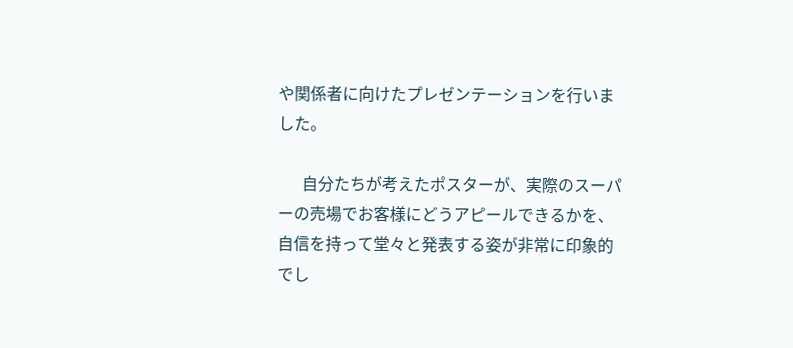や関係者に向けたプレゼンテーションを行いました。

      自分たちが考えたポスターが、実際のスーパーの売場でお客様にどうアピールできるかを、自信を持って堂々と発表する姿が非常に印象的でし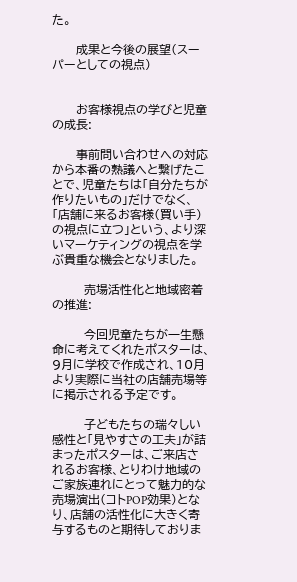た。

      成果と今後の展望(スーパーとしての視点)


      お客様視点の学びと児童の成長:

      事前問い合わせへの対応から本番の熟議へと繋げたことで、児童たちは「自分たちが作りたいもの」だけでなく、「店舗に来るお客様(買い手)の視点に立つ」という、より深いマーケティングの視点を学ぶ貴重な機会となりました。

        売場活性化と地域密着の推進:

        今回児童たちが一生懸命に考えてくれたポスターは、9月に学校で作成され、10月より実際に当社の店舗売場等に掲示される予定です。

        子どもたちの瑞々しい感性と「見やすさの工夫」が詰まったポスターは、ご来店されるお客様、とりわけ地域のご家族連れにとって魅力的な売場演出(コトPOP効果)となり、店舗の活性化に大きく寄与するものと期待しておりま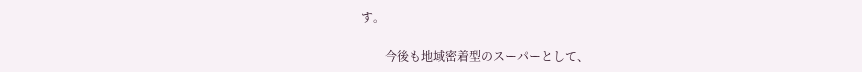す。

        今後も地域密着型のスーパーとして、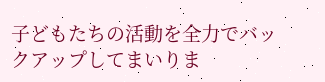子どもたちの活動を全力でバックアップしてまいりま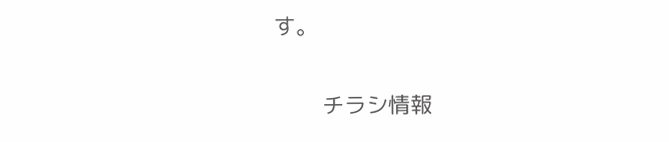す。

        チラシ情報